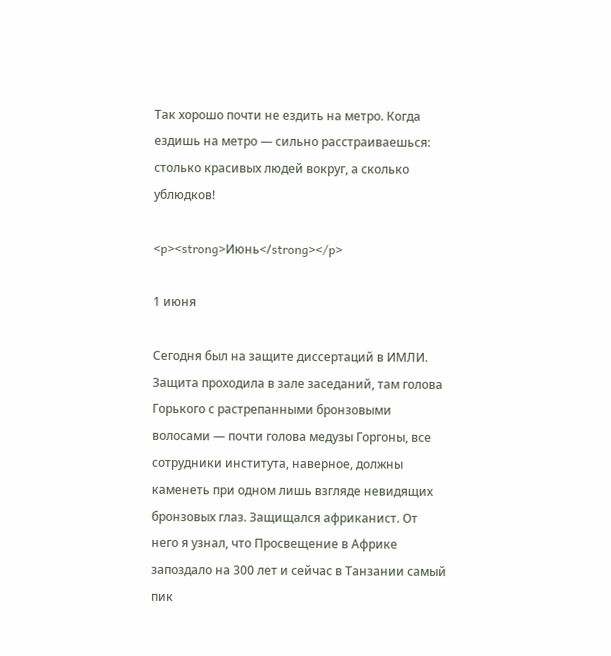Так хорошо почти не ездить на метро. Когда ездишь на метро — сильно расстраиваешься: столько красивых людей вокруг, а сколько ублюдков!

<p><strong>Июнь</strong></p>

1 июня

Сегодня был на защите диссертаций в ИМЛИ. Защита проходила в зале заседаний, там голова Горького с растрепанными бронзовыми волосами — почти голова медузы Горгоны, все сотрудники института, наверное, должны каменеть при одном лишь взгляде невидящих бронзовых глаз. Защищался африканист. От него я узнал, что Просвещение в Африке запоздало на 300 лет и сейчас в Танзании самый пик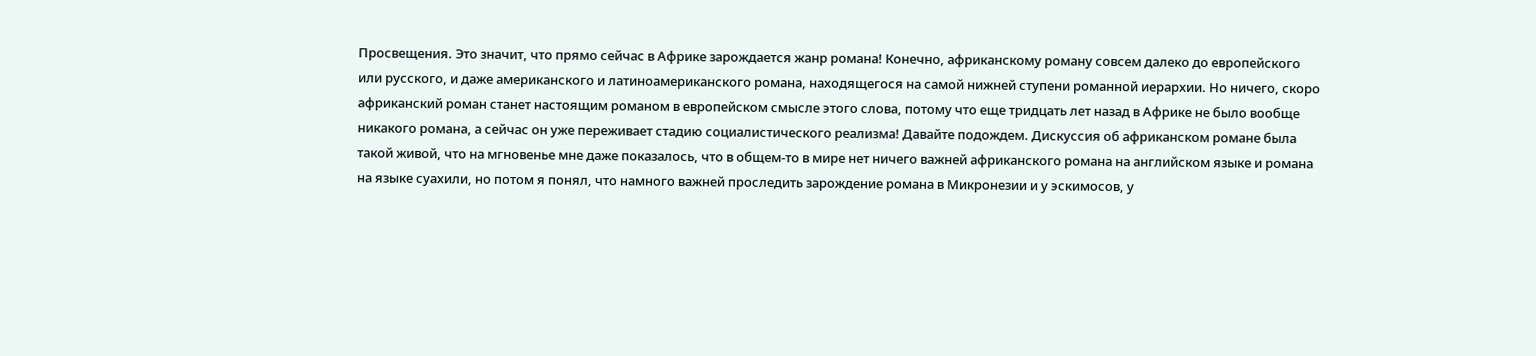Просвещения. Это значит, что прямо сейчас в Африке зарождается жанр романа! Конечно, африканскому роману совсем далеко до европейского или русского, и даже американского и латиноамериканского романа, находящегося на самой нижней ступени романной иерархии. Но ничего, скоро африканский роман станет настоящим романом в европейском смысле этого слова, потому что еще тридцать лет назад в Африке не было вообще никакого романа, а сейчас он уже переживает стадию социалистического реализма! Давайте подождем. Дискуссия об африканском романе была такой живой, что на мгновенье мне даже показалось, что в общем-то в мире нет ничего важней африканского романа на английском языке и романа на языке суахили, но потом я понял, что намного важней проследить зарождение романа в Микронезии и у эскимосов, у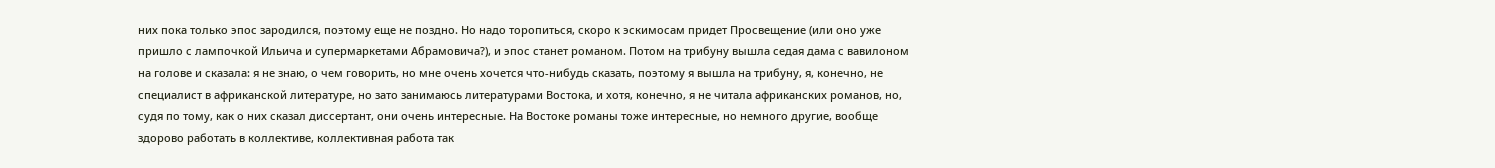них пока только эпос зародился, поэтому еще не поздно. Но надо торопиться, скоро к эскимосам придет Просвещение (или оно уже пришло с лампочкой Ильича и супермаркетами Абрамовича?), и эпос станет романом. Потом на трибуну вышла седая дама с вавилоном на голове и сказала: я не знаю, о чем говорить, но мне очень хочется что-нибудь сказать, поэтому я вышла на трибуну, я, конечно, не специалист в африканской литературе, но зато занимаюсь литературами Востока, и хотя, конечно, я не читала африканских романов, но, судя по тому, как о них сказал диссертант, они очень интересные. На Востоке романы тоже интересные, но немного другие, вообще здорово работать в коллективе, коллективная работа так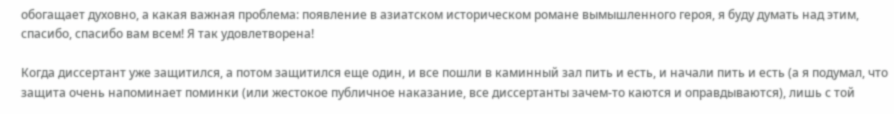обогащает духовно, а какая важная проблема: появление в азиатском историческом романе вымышленного героя, я буду думать над этим, спасибо, спасибо вам всем! Я так удовлетворена!

Когда диссертант уже защитился, а потом защитился еще один, и все пошли в каминный зал пить и есть, и начали пить и есть (а я подумал, что защита очень напоминает поминки (или жестокое публичное наказание, все диссертанты зачем-то каются и оправдываются), лишь с той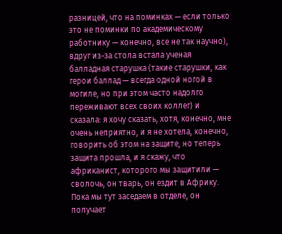разницей, что на поминках — если только это не поминки по академическому работнику — конечно, все не так научно), вдруг из-за стола встала ученая балладная старушка (такие старушки, как герои баллад — всегда одной ногой в могиле, но при этом часто надолго переживают всех своих коллег) и сказала: я хочу сказать, хотя, конечно, мне очень неприятно, и я не хотела, конечно, говорить об этом на защите, но теперь защита прошла, и я скажу, что африканист, которого мы защитили — сволочь, он тварь, он ездит в Африку. Пока мы тут заседаем в отделе, он получает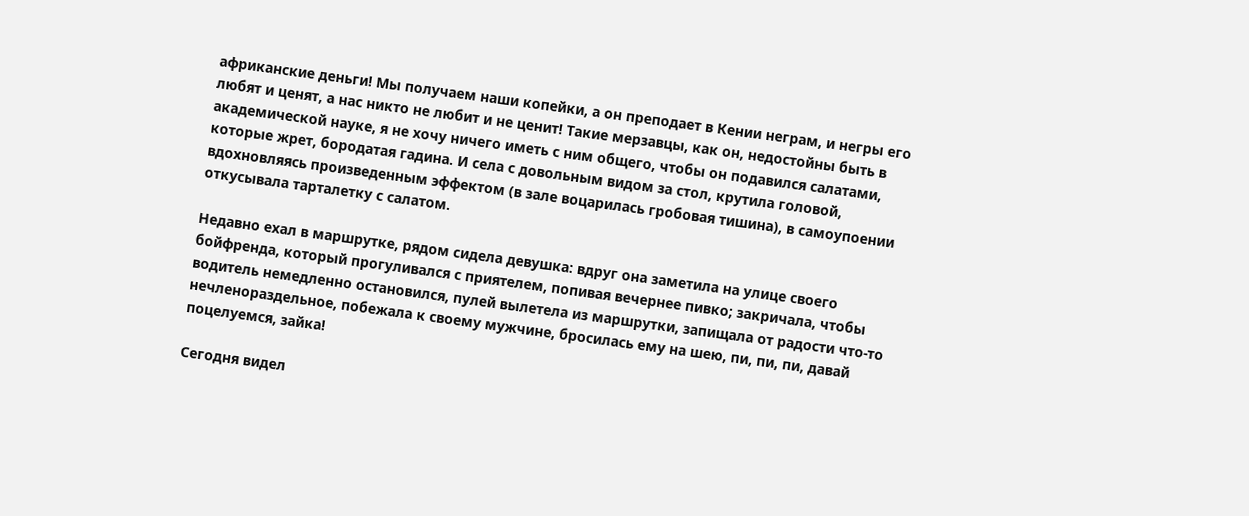африканские деньги! Мы получаем наши копейки, а он преподает в Кении неграм, и негры его любят и ценят, а нас никто не любит и не ценит! Такие мерзавцы, как он, недостойны быть в академической науке, я не хочу ничего иметь с ним общего, чтобы он подавился салатами, которые жрет, бородатая гадина. И села с довольным видом за стол, крутила головой, вдохновляясь произведенным эффектом (в зале воцарилась гробовая тишина), в самоупоении откусывала тарталетку с салатом.

Недавно ехал в маршрутке, рядом сидела девушка: вдруг она заметила на улице своего бойфренда, который прогуливался с приятелем, попивая вечернее пивко; закричала, чтобы водитель немедленно остановился, пулей вылетела из маршрутки, запищала от радости что-то нечленораздельное, побежала к своему мужчине, бросилась ему на шею, пи, пи, пи, давай поцелуемся, зайка!

Сегодня видел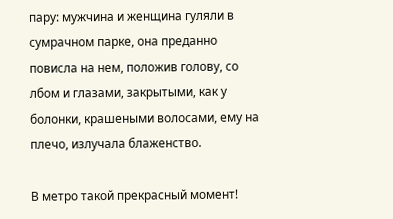пару: мужчина и женщина гуляли в сумрачном парке, она преданно повисла на нем, положив голову, со лбом и глазами, закрытыми, как у болонки, крашеными волосами, ему на плечо, излучала блаженство.

В метро такой прекрасный момент!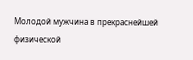Молодой мужчина в прекраснейшей физической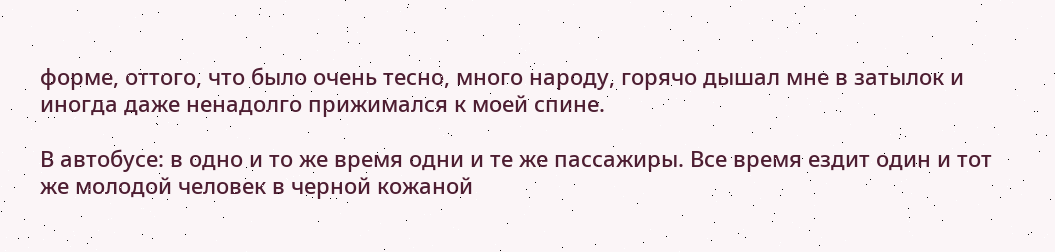форме, оттого, что было очень тесно, много народу, горячо дышал мне в затылок и иногда даже ненадолго прижимался к моей спине.

В автобусе: в одно и то же время одни и те же пассажиры. Все время ездит один и тот же молодой человек в черной кожаной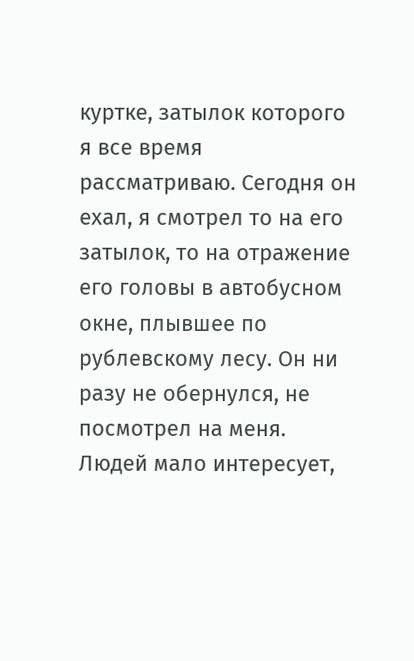куртке, затылок которого я все время рассматриваю. Сегодня он ехал, я смотрел то на его затылок, то на отражение его головы в автобусном окне, плывшее по рублевскому лесу. Он ни разу не обернулся, не посмотрел на меня. Людей мало интересует,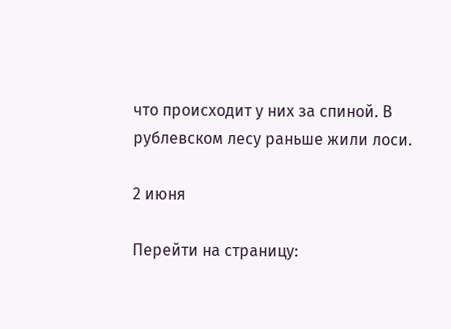что происходит у них за спиной. В рублевском лесу раньше жили лоси.

2 июня

Перейти на страницу: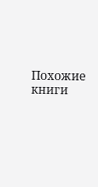Похожие книги